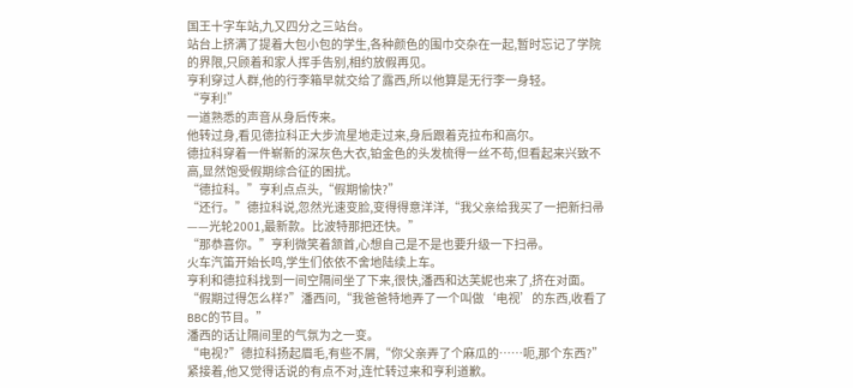国王十字车站,九又四分之三站台。
站台上挤满了提着大包小包的学生,各种颜色的围巾交杂在一起,暂时忘记了学院的界限,只顾着和家人挥手告别,相约放假再见。
亨利穿过人群,他的行李箱早就交给了露西,所以他算是无行李一身轻。
“亨利!”
一道熟悉的声音从身后传来。
他转过身,看见德拉科正大步流星地走过来,身后跟着克拉布和高尔。
德拉科穿着一件崭新的深灰色大衣,铂金色的头发梳得一丝不苟,但看起来兴致不高,显然饱受假期综合征的困扰。
“德拉科。”亨利点点头,“假期愉快?”
“还行。”德拉科说,忽然光速变脸,变得得意洋洋,“我父亲给我买了一把新扫帚——光轮2001,最新款。比波特那把还快。”
“那恭喜你。”亨利微笑着颔首,心想自己是不是也要升级一下扫帚。
火车汽笛开始长鸣,学生们依依不舍地陆续上车。
亨利和德拉科找到一间空隔间坐了下来,很快,潘西和达芙妮也来了,挤在对面。
“假期过得怎么样?”潘西问,“我爸爸特地弄了一个叫做‘电视’的东西,收看了BBC的节目。”
潘西的话让隔间里的气氛为之一变。
“电视?”德拉科扬起眉毛,有些不屑,“你父亲弄了个麻瓜的……呃,那个东西?”
紧接着,他又觉得话说的有点不对,连忙转过来和亨利道歉。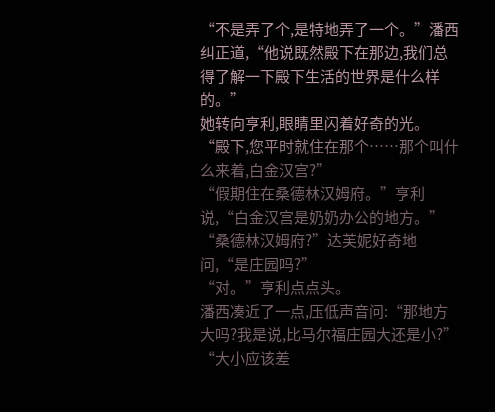“不是弄了个,是特地弄了一个。”潘西纠正道,“他说既然殿下在那边,我们总得了解一下殿下生活的世界是什么样的。”
她转向亨利,眼睛里闪着好奇的光。
“殿下,您平时就住在那个……那个叫什么来着,白金汉宫?”
“假期住在桑德林汉姆府。”亨利说,“白金汉宫是奶奶办公的地方。”
“桑德林汉姆府?”达芙妮好奇地问,“是庄园吗?”
“对。”亨利点点头。
潘西凑近了一点,压低声音问:“那地方大吗?我是说,比马尔福庄园大还是小?”
“大小应该差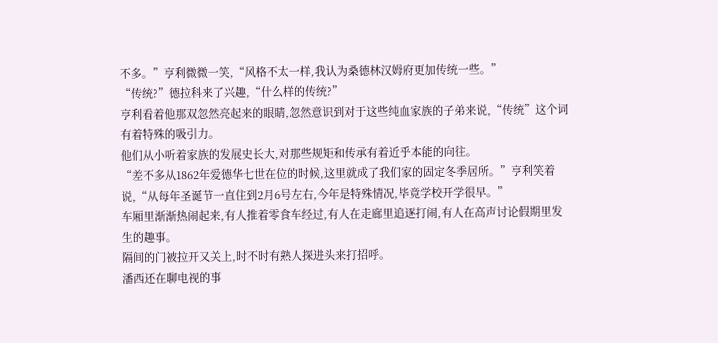不多。”亨利微微一笑,“风格不太一样,我认为桑德林汉姆府更加传统一些。”
“传统?”德拉科来了兴趣,“什么样的传统?”
亨利看着他那双忽然亮起来的眼睛,忽然意识到对于这些纯血家族的子弟来说,“传统”这个词有着特殊的吸引力。
他们从小听着家族的发展史长大,对那些规矩和传承有着近乎本能的向往。
“差不多从1862年爱德华七世在位的时候,这里就成了我们家的固定冬季居所。”亨利笑着说,“从每年圣诞节一直住到2月6号左右,今年是特殊情况,毕竟学校开学很早。”
车厢里渐渐热闹起来,有人推着零食车经过,有人在走廊里追逐打闹,有人在高声讨论假期里发生的趣事。
隔间的门被拉开又关上,时不时有熟人探进头来打招呼。
潘西还在聊电视的事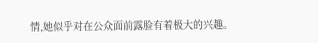情,她似乎对在公众面前露脸有着极大的兴趣。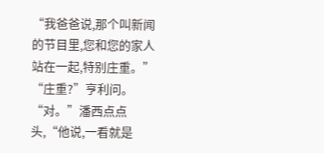“我爸爸说,那个叫新闻的节目里,您和您的家人站在一起,特别庄重。”
“庄重?”亨利问。
“对。”潘西点点头,“他说,一看就是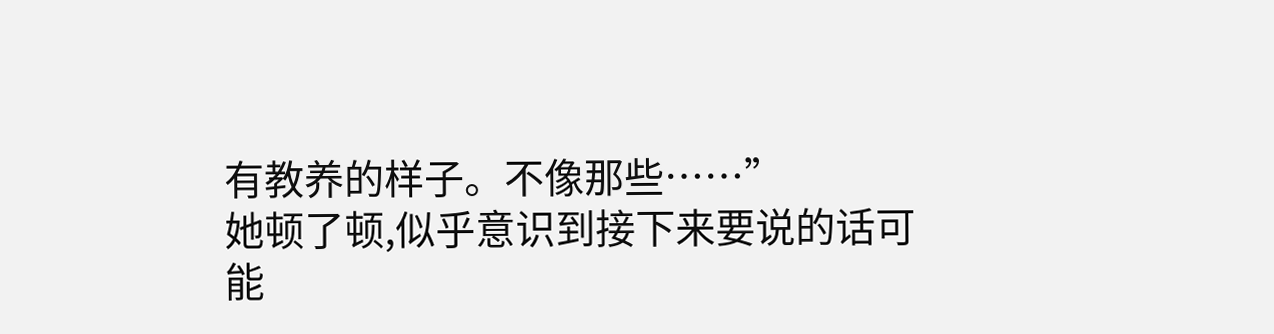有教养的样子。不像那些……”
她顿了顿,似乎意识到接下来要说的话可能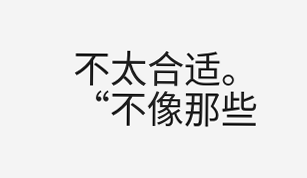不太合适。
“不像那些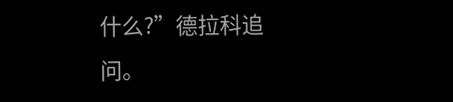什么?”德拉科追问。